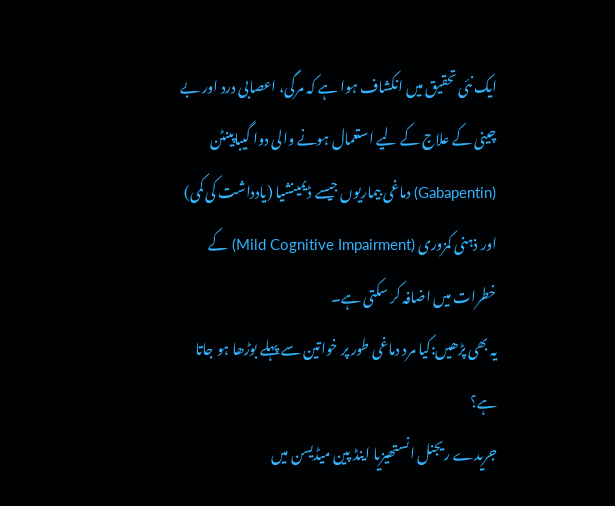ایک نئی تحقیق میں انکشاف ہوا ہے کہ مرگی، اعصابی درد اور بے چینی کے علاج کے لیے استعمال ہونے والی دوا گیباپینٹن (Gabapentin) دماغی بیماریوں جیسے ڈیمینشیا (یادداشت کی کمی) اور ذہنی کمزوری (Mild Cognitive Impairment) کے خطرات میں اضافہ کر سکتی ہے۔
یہ بھی پڑھیں:کیا مرد دماغی طور پر خواتین سے پہلے بوڑھا ہو جاتا ہے؟
جریدے ریجنل انستھیزیا اینڈ پین میڈیسن میں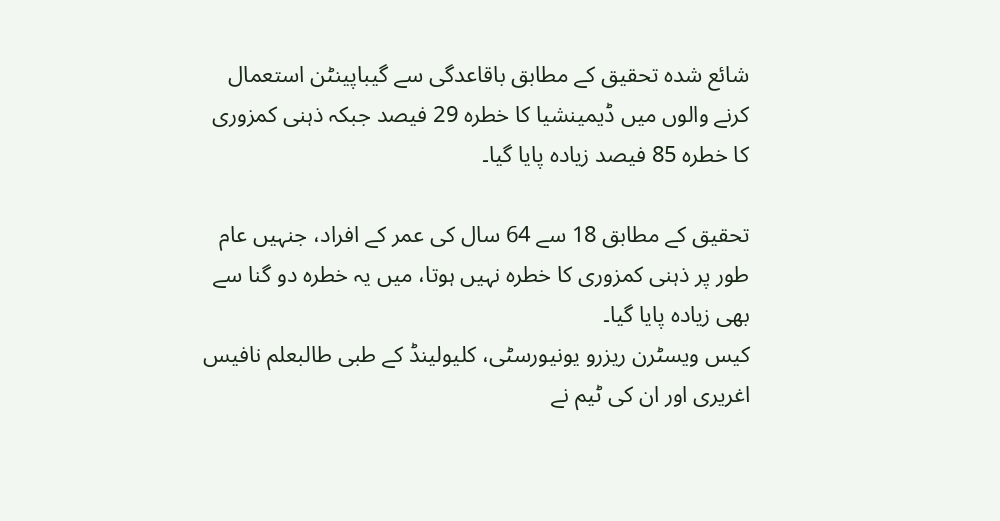شائع شدہ تحقیق کے مطابق باقاعدگی سے گیباپینٹن استعمال کرنے والوں میں ڈیمینشیا کا خطرہ 29 فیصد جبکہ ذہنی کمزوری کا خطرہ 85 فیصد زیادہ پایا گیا۔

تحقیق کے مطابق 18 سے 64 سال کی عمر کے افراد، جنہیں عام طور پر ذہنی کمزوری کا خطرہ نہیں ہوتا، میں یہ خطرہ دو گنا سے بھی زیادہ پایا گیا۔
کیس ویسٹرن ریزرو یونیورسٹی، کلیولینڈ کے طبی طالبعلم نافیس اغریری اور ان کی ٹیم نے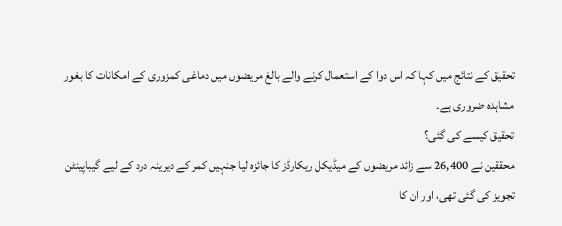تحقیق کے نتائج میں کہا کہ اس دوا کے استعمال کرنے والے بالغ مریضوں میں دماغی کمزوری کے امکانات کا بغور مشاہدہ ضروری ہے۔
تحقیق کیسے کی گئی؟
محققین نے 26,400 سے زائد مریضوں کے میڈیکل ریکارڈز کا جائزہ لیا جنہیں کمر کے دیرینہ درد کے لیے گیباپینٹن تجویز کی گئی تھی، اور ان کا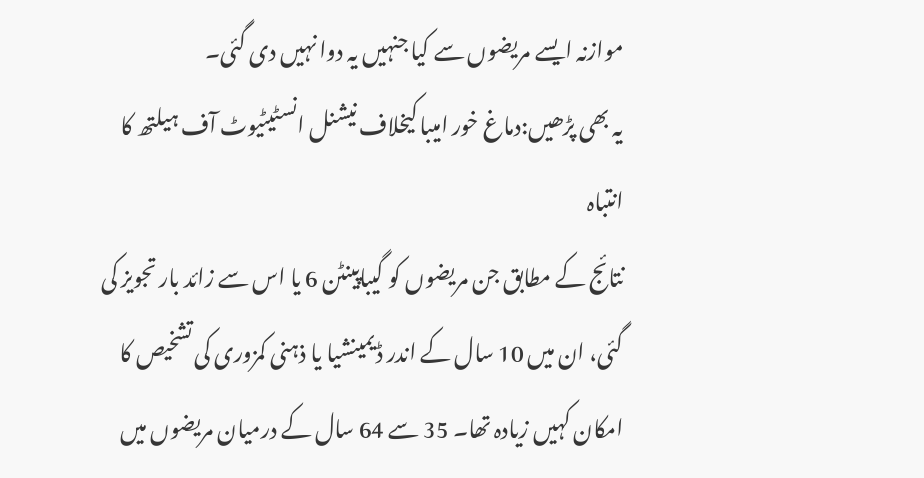موازنہ ایسے مریضوں سے کیا جنہیں یہ دوا نہیں دی گئی۔
یہ بھی پڑھیں:دماغ خور امیبا کیخلاف نیشنل انسٹیٹیوٹ آف ہیلتھ کا انتباہ
نتائج کے مطابق جن مریضوں کو گیباپینٹن 6 یا اس سے زائد بار تجویز کی گئی، ان میں 10 سال کے اندر ڈیمینشیا یا ذہنی کمزوری کی تشخیص کا امکان کہیں زیادہ تھا۔ 35 سے 64 سال کے درمیان مریضوں میں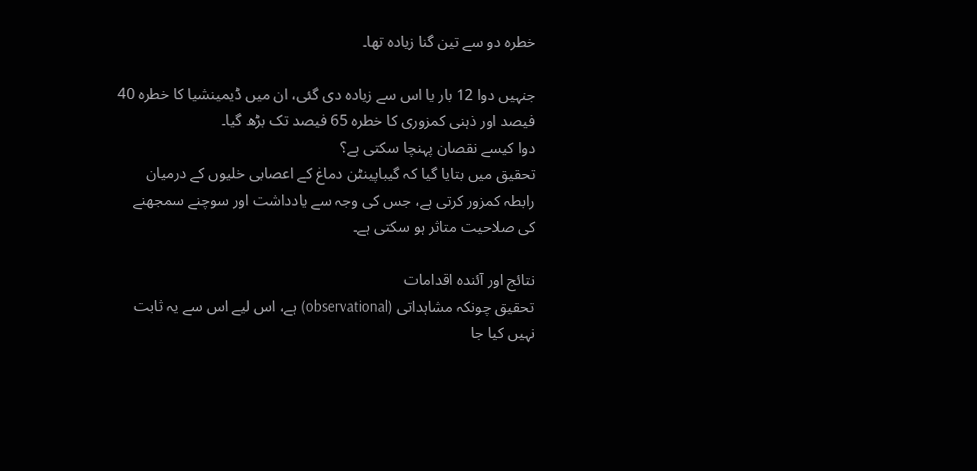خطرہ دو سے تین گنا زیادہ تھا۔

جنہیں دوا 12 بار یا اس سے زیادہ دی گئی، ان میں ڈیمینشیا کا خطرہ 40 فیصد اور ذہنی کمزوری کا خطرہ 65 فیصد تک بڑھ گیا۔
دوا کیسے نقصان پہنچا سکتی ہے؟
تحقیق میں بتایا گیا کہ گیباپینٹن دماغ کے اعصابی خلیوں کے درمیان رابطہ کمزور کرتی ہے، جس کی وجہ سے یادداشت اور سوچنے سمجھنے کی صلاحیت متاثر ہو سکتی ہے۔

نتائج اور آئندہ اقدامات
تحقیق چونکہ مشاہداتی (observational) ہے، اس لیے اس سے یہ ثابت نہیں کیا جا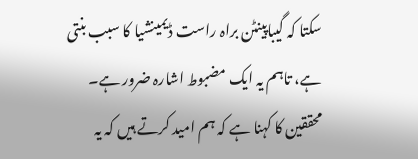سکتا کہ گیباپینٹن براہ راست ڈیمینشیا کا سبب بنتی ہے، تاہم یہ ایک مضبوط اشارہ ضرور ہے۔
محققین کا کہنا ہے کہ ہم امید کرتے ہیں کہ یہ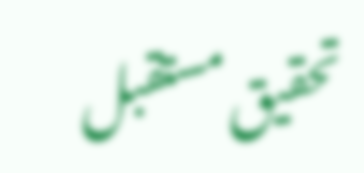تحقیق مستقبل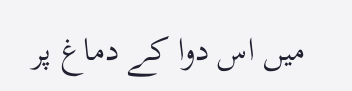میں اس دوا کے دماغ پر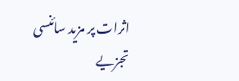اثرات پر مزید سائنسی تجزیے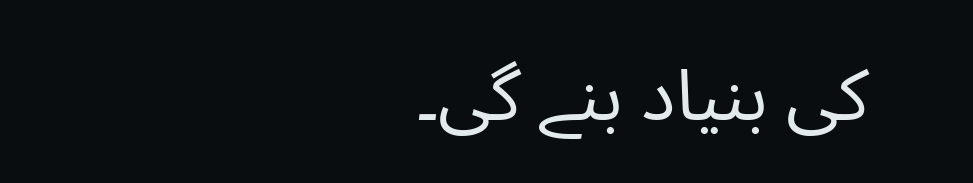کی بنیاد بنے گی۔